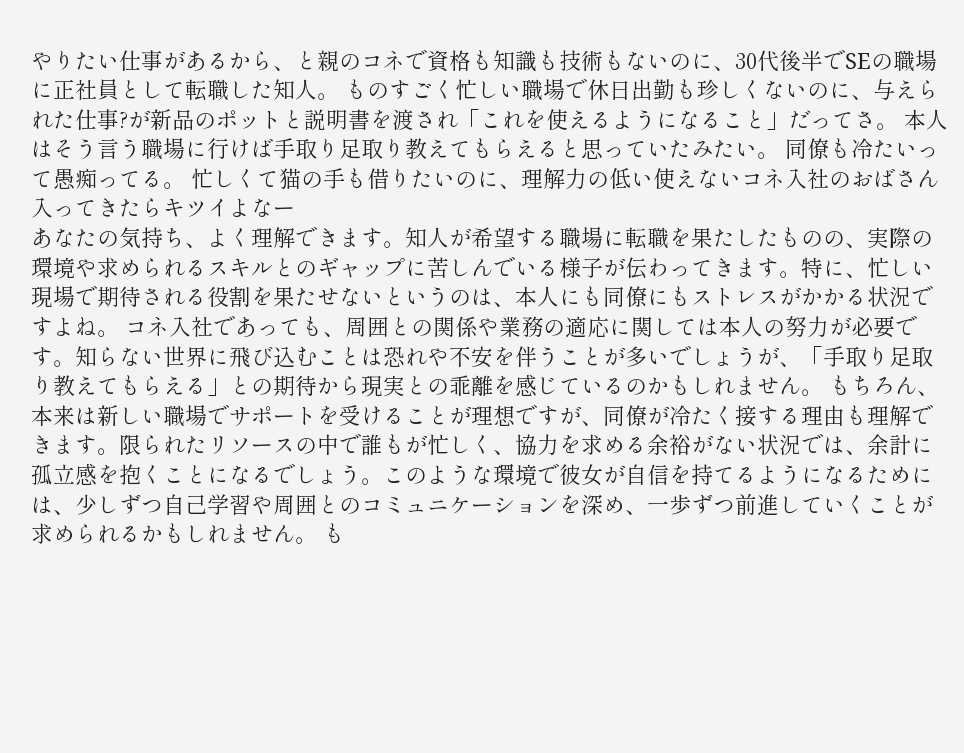やりたい仕事があるから、と親のコネで資格も知識も技術もないのに、30代後半でSEの職場に正社員として転職した知人。 ものすごく忙しい職場で休日出勤も珍しくないのに、与えられた仕事?が新品のポットと説明書を渡され「これを使えるようになること」だってさ。 本人はそう言う職場に行けば手取り足取り教えてもらえると思っていたみたい。 同僚も冷たいって愚痴ってる。 忙しくて猫の手も借りたいのに、理解力の低い使えないコネ入社のおばさん入ってきたらキツイよなー
あなたの気持ち、よく理解できます。知人が希望する職場に転職を果たしたものの、実際の環境や求められるスキルとのギャップに苦しんでいる様子が伝わってきます。特に、忙しい現場で期待される役割を果たせないというのは、本人にも同僚にもストレスがかかる状況ですよね。 コネ入社であっても、周囲との関係や業務の適応に関しては本人の努力が必要です。知らない世界に飛び込むことは恐れや不安を伴うことが多いでしょうが、「手取り足取り教えてもらえる」との期待から現実との乖離を感じているのかもしれません。 もちろん、本来は新しい職場でサポートを受けることが理想ですが、同僚が冷たく接する理由も理解できます。限られたリソースの中で誰もが忙しく、協力を求める余裕がない状況では、余計に孤立感を抱くことになるでしょう。このような環境で彼女が自信を持てるようになるためには、少しずつ自己学習や周囲とのコミュニケーションを深め、一歩ずつ前進していくことが求められるかもしれません。 も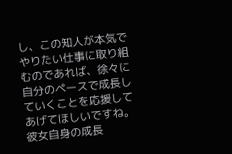し、この知人が本気でやりたい仕事に取り組むのであれば、徐々に自分のペースで成長していくことを応援してあげてほしいですね。彼女自身の成長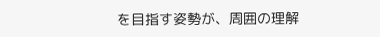を目指す姿勢が、周囲の理解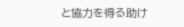と協力を得る助け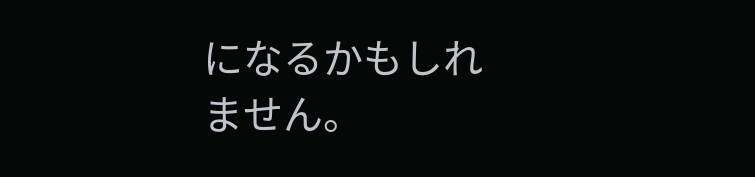になるかもしれません。